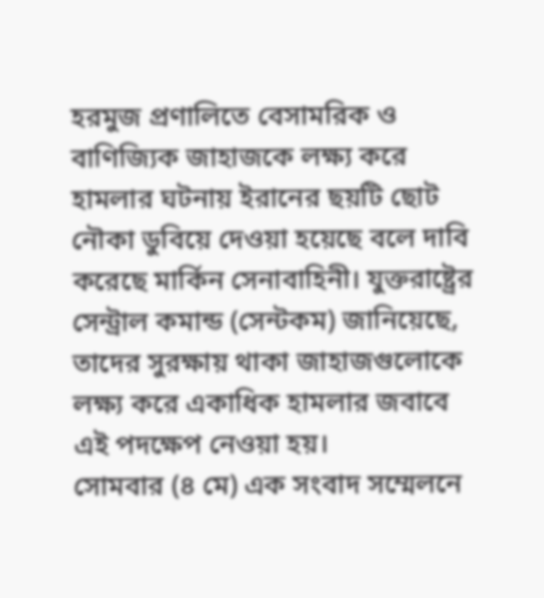হরমুজ প্রণালিতে বেসামরিক ও বাণিজ্যিক জাহাজকে লক্ষ্য করে হামলার ঘটনায় ইরানের ছয়টি ছোট নৌকা ডুবিয়ে দেওয়া হয়েছে বলে দাবি করেছে মার্কিন সেনাবাহিনী। যুক্তরাষ্ট্রের সেন্ট্রাল কমান্ড (সেন্টকম) জানিয়েছে, তাদের সুরক্ষায় থাকা জাহাজগুলোকে লক্ষ্য করে একাধিক হামলার জবাবে এই পদক্ষেপ নেওয়া হয়।
সোমবার (৪ মে) এক সংবাদ সম্মেলনে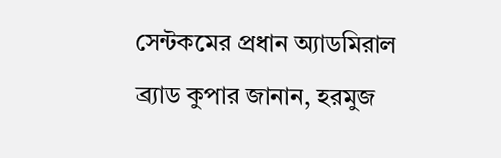সেন্টকমের প্রধান অ্যাডমিরাল ব্র্যাড কুপার জানান, হরমুজ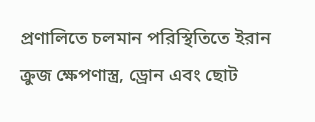প্রণালিতে চলমান পরিস্থিতিতে ইরান ক্রুজ ক্ষেপণাস্ত্র, ড্রোন এবং ছোট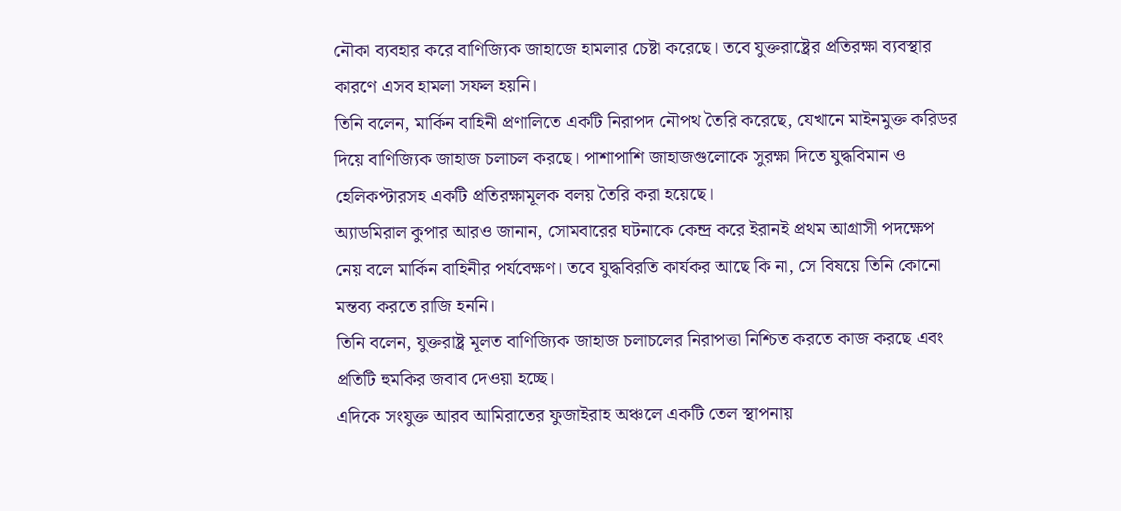নৌকা ব্যবহার করে বাণিজ্যিক জাহাজে হামলার চেষ্টা করেছে। তবে যুক্তরাষ্ট্রের প্রতিরক্ষা ব্যবস্থার কারণে এসব হামলা সফল হয়নি।
তিনি বলেন, মার্কিন বাহিনী প্রণালিতে একটি নিরাপদ নৌপথ তৈরি করেছে, যেখানে মাইনমুক্ত করিডর দিয়ে বাণিজ্যিক জাহাজ চলাচল করছে। পাশাপাশি জাহাজগুলোকে সুরক্ষা দিতে যুদ্ধবিমান ও হেলিকপ্টারসহ একটি প্রতিরক্ষামূলক বলয় তৈরি করা হয়েছে।
অ্যাডমিরাল কুপার আরও জানান, সোমবারের ঘটনাকে কেন্দ্র করে ইরানই প্রথম আগ্রাসী পদক্ষেপ নেয় বলে মার্কিন বাহিনীর পর্যবেক্ষণ। তবে যুদ্ধবিরতি কার্যকর আছে কি না, সে বিষয়ে তিনি কোনো মন্তব্য করতে রাজি হননি।
তিনি বলেন, যুক্তরাষ্ট্র মূলত বাণিজ্যিক জাহাজ চলাচলের নিরাপত্তা নিশ্চিত করতে কাজ করছে এবং প্রতিটি হুমকির জবাব দেওয়া হচ্ছে।
এদিকে সংযুক্ত আরব আমিরাতের ফুজাইরাহ অঞ্চলে একটি তেল স্থাপনায়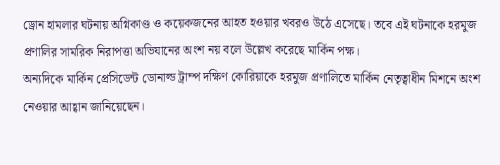ড্রোন হামলার ঘটনায় অগ্নিকাণ্ড ও কয়েকজনের আহত হওয়ার খবরও উঠে এসেছে। তবে এই ঘটনাকে হরমুজ প্রণালির সামরিক নিরাপত্তা অভিযানের অংশ নয় বলে উল্লেখ করেছে মার্কিন পক্ষ।
অন্যদিকে মার্কিন প্রেসিডেন্ট ডোনাল্ড ট্রাম্প দক্ষিণ কোরিয়াকে হরমুজ প্রণালিতে মার্কিন নেতৃত্বাধীন মিশনে অংশ নেওয়ার আহ্বান জানিয়েছেন।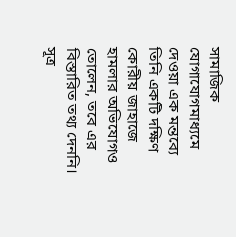সামাজিক যোগাযোগমাধ্যমে দেওয়া এক মন্তব্যে তিনি একটি দক্ষিণ কোরীয় জাহাজে হামলার অভিযোগও তোলেন, তবে এর বিস্তারিত তথ্য দেননি।
সূত্র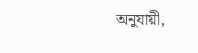অনুযায়ী,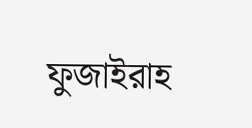ফুজাইরাহ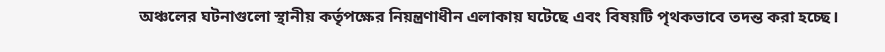অঞ্চলের ঘটনাগুলো স্থানীয় কর্তৃপক্ষের নিয়ন্ত্রণাধীন এলাকায় ঘটেছে এবং বিষয়টি পৃথকভাবে তদন্ত করা হচ্ছে।